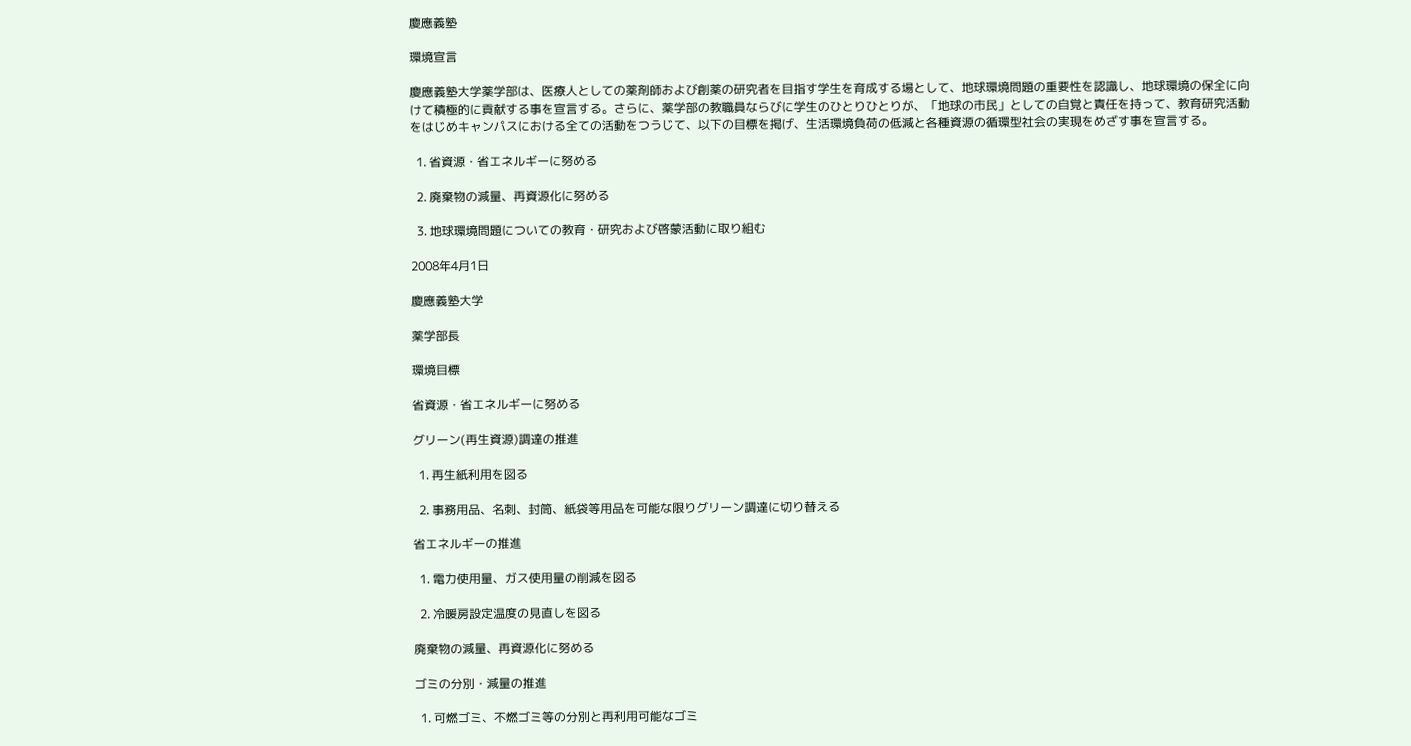慶應義塾

環境宣言

慶應義塾大学薬学部は、医療人としての薬剤師および創薬の研究者を目指す学生を育成する場として、地球環境問題の重要性を認識し、地球環境の保全に向けて積極的に貢献する事を宣言する。さらに、薬学部の教職員ならびに学生のひとりひとりが、「地球の市民」としての自覚と責任を持って、教育研究活動をはじめキャンパスにおける全ての活動をつうじて、以下の目標を掲げ、生活環境負荷の低減と各種資源の循環型社会の実現をめざす事を宣言する。

  1. 省資源・省エネルギーに努める

  2. 廃棄物の減量、再資源化に努める

  3. 地球環境問題についての教育・研究および啓蒙活動に取り組む

2008年4月1日

慶應義塾大学

薬学部長

環境目標

省資源・省エネルギーに努める

グリーン(再生資源)調達の推進

  1. 再生紙利用を図る

  2. 事務用品、名刺、封筒、紙袋等用品を可能な限りグリーン調達に切り替える

省エネルギーの推進

  1. 電力使用量、ガス使用量の削減を図る

  2. 冷暖房設定温度の見直しを図る

廃棄物の減量、再資源化に努める

ゴミの分別・減量の推進

  1. 可燃ゴミ、不燃ゴミ等の分別と再利用可能なゴミ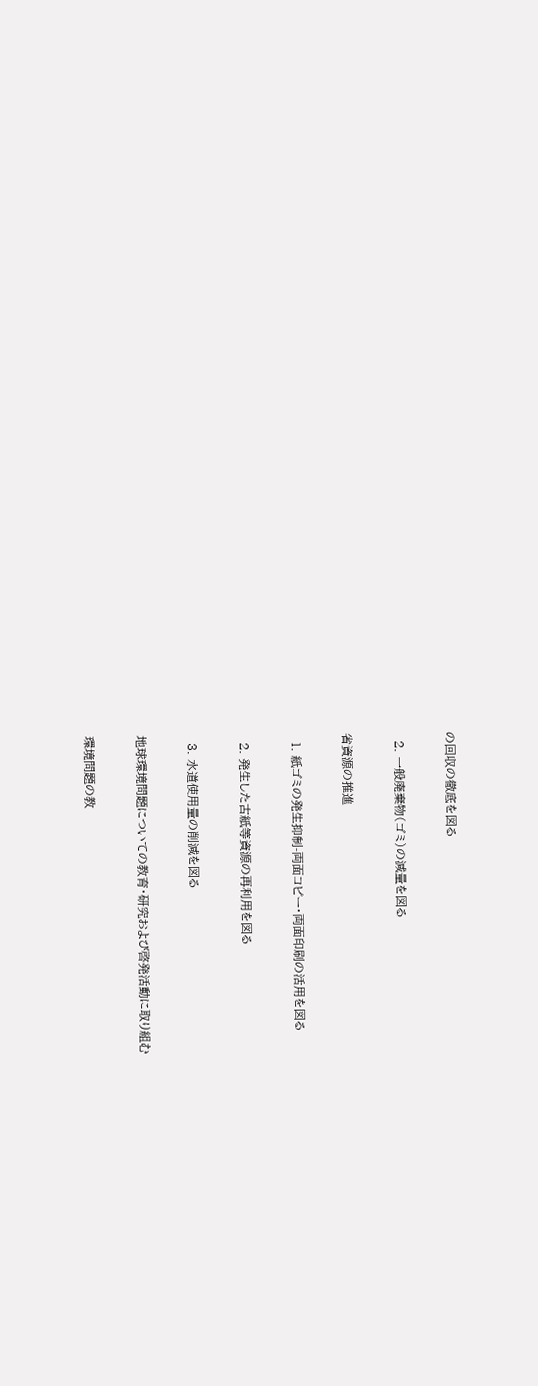の回収の徹底を図る

  2. 一般廃棄物(ゴミ)の減量を図る

省資源の推進

  1. 紙ゴミの発生抑制-両面コピー・両面印刷の活用を図る

  2. 発生した古紙等資源の再利用を図る

  3. 水道使用量の削減を図る

地球環境問題についての教育・研究および啓発活動に取り組む

環境問題の教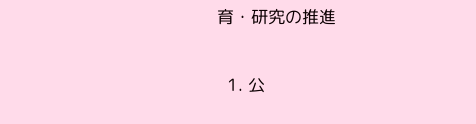育・研究の推進

  1. 公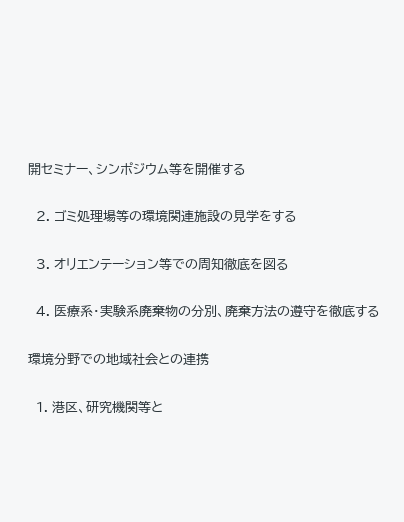開セミナー、シンポジウム等を開催する

  2. ゴミ処理場等の環境関連施設の見学をする

  3. オリエンテーション等での周知徹底を図る

  4. 医療系・実験系廃棄物の分別、廃棄方法の遵守を徹底する

環境分野での地域社会との連携

  1. 港区、研究機関等と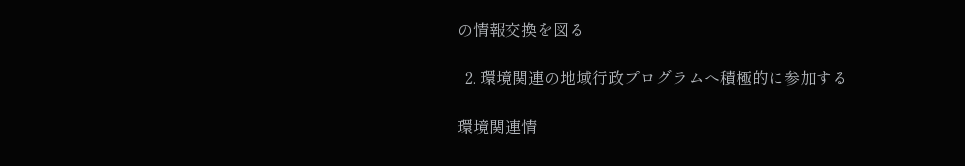の情報交換を図る

  2. 環境関連の地域行政プログラムへ積極的に参加する

環境関連情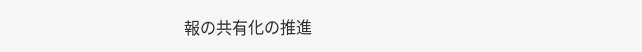報の共有化の推進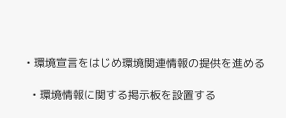• 環境宣言をはじめ環境関連情報の提供を進める

  • 環境情報に関する掲示板を設置する